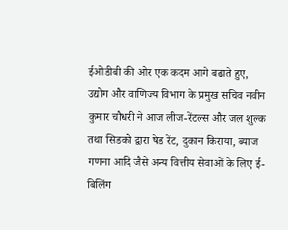ईओडीबी की ओर एक कदम आगे बढाते हुए, उद्योग और वाणिज्य विभाग के प्रमुख सचिव नवीन कुमार चौधरी ने आज लीज-रेंटल्स और जल शुल्क तथा सिडको द्वारा षेड रेंट, दुकान किराया, ब्याज गणना आदि जैसे अन्य वित्तीय सेवाओं के लिए ई-बिलिंग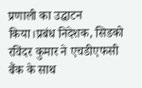प्रणाली का उद्घाटन किया।प्रबंध निदेशक, सिडको रविंदर कुमार ने एचडीएफसी बैंक के साथ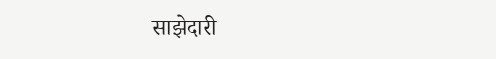साझेदारी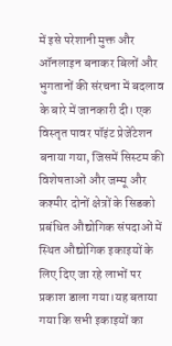में इसे परेशानी मुक्त और ऑनलाइन बनाकर बिलों और भुगतानों की संरचना में बदलाव के बारे में जानकारी दी। एक विस्तृत पावर पॉइंट प्रेजेंटेशन बनाया गया, जिसमें सिस्टम की विशेषताओं और जम्मू और कश्मीर दोनों क्षेत्रों के सिडको प्रबंधित औद्योगिक संपदाओं में स्थित औद्योगिक इकाइयों के लिए दिए जा रहे लाभों पर प्रकाश डाला गया।यह बताया गया कि सभी इकाइयों का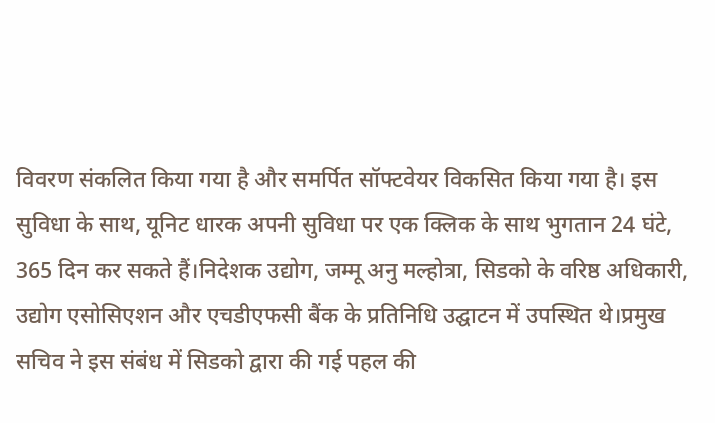विवरण संकलित किया गया है और समर्पित सॉफ्टवेयर विकसित किया गया है। इस सुविधा के साथ, यूनिट धारक अपनी सुविधा पर एक क्लिक के साथ भुगतान 24 घंटे, 365 दिन कर सकते हैं।निदेशक उद्योग, जम्मू अनु मल्होत्रा, सिडको के वरिष्ठ अधिकारी, उद्योग एसोसिएशन और एचडीएफसी बैंक के प्रतिनिधि उद्घाटन में उपस्थित थे।प्रमुख सचिव ने इस संबंध में सिडको द्वारा की गई पहल की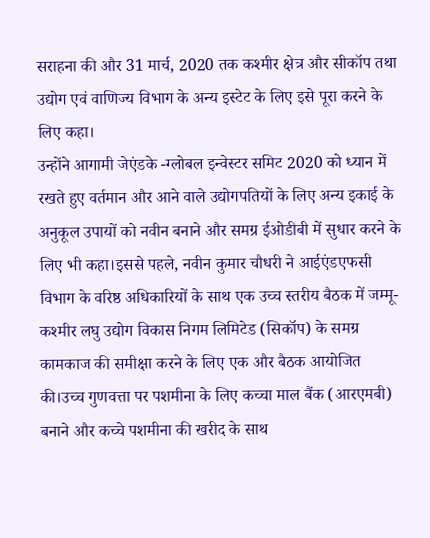सराहना की और 31 मार्च, 2020 तक कश्मीर क्षेत्र और सीकॉप तथा उद्योग एवं वाणिज्य विभाग के अन्य इस्टेट के लिए इसे पूरा करने के लिए कहा।
उन्होंने आगामी जेएंडके -ग्लोबल इन्वेस्टर समिट 2020 को ध्यान में रखते हुए वर्तमान और आने वाले उद्योगपतियों के लिए अन्य इकाई के अनुकूल उपायों को नवीन बनाने और समग्र ईओडीबी में सुधार करने के लिए भी कहा।इससे पहले, नवीन कुमार चौधरी ने आईएंडएफसी विभाग के वरिष्ठ अधिकारियों के साथ एक उच्च स्तरीय बैठक में जम्मू-कश्मीर लघु उद्योग विकास निगम लिमिटेड (सिकॉप) के समग्र कामकाज की समीक्षा करने के लिए एक और बैठक आयोजित की।उच्च गुणवत्ता पर पशमीना के लिए कच्चा माल बैंक (आरएमबी) बनाने और कच्चे पशमीना की खरीद के साथ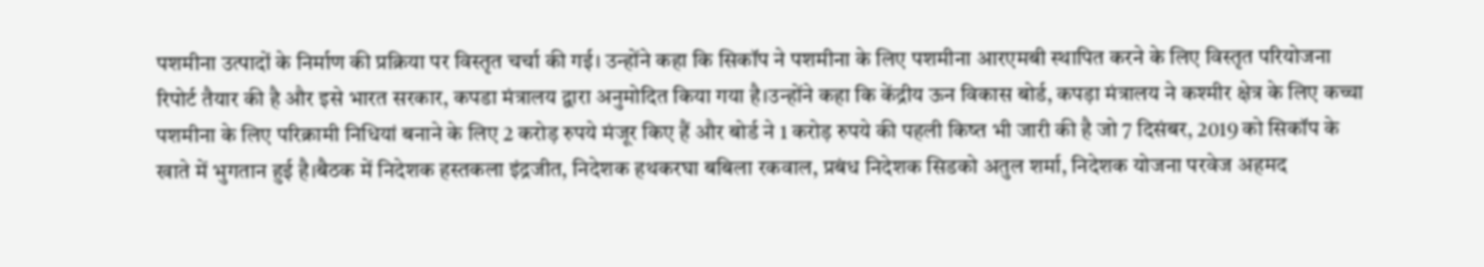पशमीना उत्पादों के निर्माण की प्रक्रिया पर विस्तृत चर्चा की गई। उन्होंने कहा कि सिकॉप ने पशमीना के लिए पशमीना आरएमबी स्थापित करने के लिए विस्तृत परियोजना रिपोर्ट तैयार की है और इसे भारत सरकार, कपडा मंत्रालय द्वारा अनुमोदित किया गया है।उन्होंने कहा कि केंद्रीय ऊन विकास बोर्ड, कपड़ा मंत्रालय ने कश्मीर क्षेत्र के लिए कच्चा पशमीना के लिए परिक्रामी निधियां बनाने के लिए 2 करोड़ रुपये मंजूर किए हैं और बोर्ड ने 1 करोड़ रुपये की पहली किष्त भी जारी की है जो 7 दिसंबर, 2019 को सिकॉप के खाते में भुगतान हुई है।बैठक में निदेशक हस्तकला इंद्रजीत, निदेशक हथकरघा बबिला रकवाल, प्रबंध निदेशक सिडको अतुल शर्मा, निदेशक योजना परवेज अहमद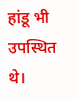हांडू भी उपस्थित थे।